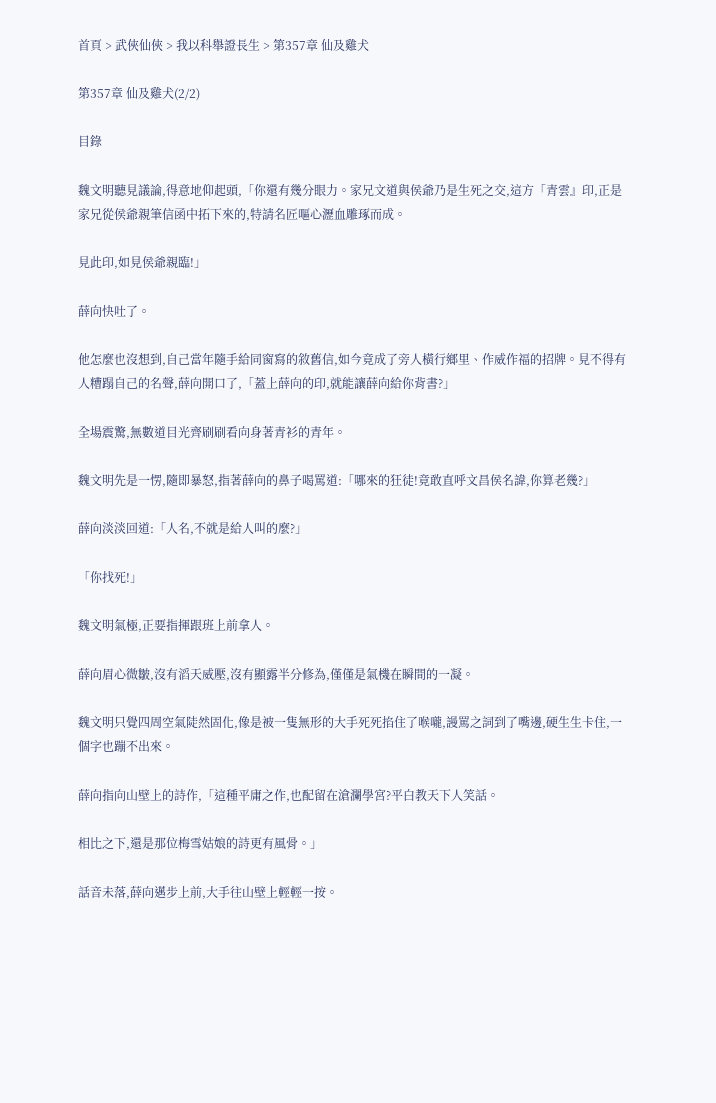首頁 > 武俠仙俠 > 我以科舉證長生 > 第357章 仙及雞犬

第357章 仙及雞犬(2/2)

目錄

魏文明聽見議論,得意地仰起頭,「你還有幾分眼力。家兄文道與侯爺乃是生死之交,這方「青雲』印,正是家兄從侯爺親筆信函中拓下來的,特請名匠嘔心瀝血雕琢而成。

見此印,如見侯爺親臨!」

薛向快吐了。

他怎麼也沒想到,自己當年隨手給同窗寫的敘舊信,如今竟成了旁人橫行鄉里、作威作福的招牌。見不得有人糟蹋自己的名聲,薛向開口了,「蓋上薛向的印,就能讓薛向給你背書?」

全場震驚,無數道目光齊刷刷看向身著青衫的青年。

魏文明先是一愣,隨即暴怒,指著薛向的鼻子喝罵道:「哪來的狂徒!竟敢直呼文昌侯名諱,你算老幾?」

薛向淡淡回道:「人名,不就是給人叫的麼?」

「你找死!」

魏文明氣極,正要指揮跟班上前拿人。

薛向眉心微皺,沒有滔天威壓,沒有顯露半分修為,僅僅是氣機在瞬間的一凝。

魏文明只覺四周空氣陡然固化,像是被一隻無形的大手死死掐住了喉嚨,謾罵之詞到了嘴邊,硬生生卡住,一個字也蹦不出來。

薛向指向山壁上的詩作,「這種平庸之作,也配留在滄瀾學宮?平白教天下人笑話。

相比之下,還是那位梅雪姑娘的詩更有風骨。」

話音未落,薛向邁步上前,大手往山壁上輕輕一按。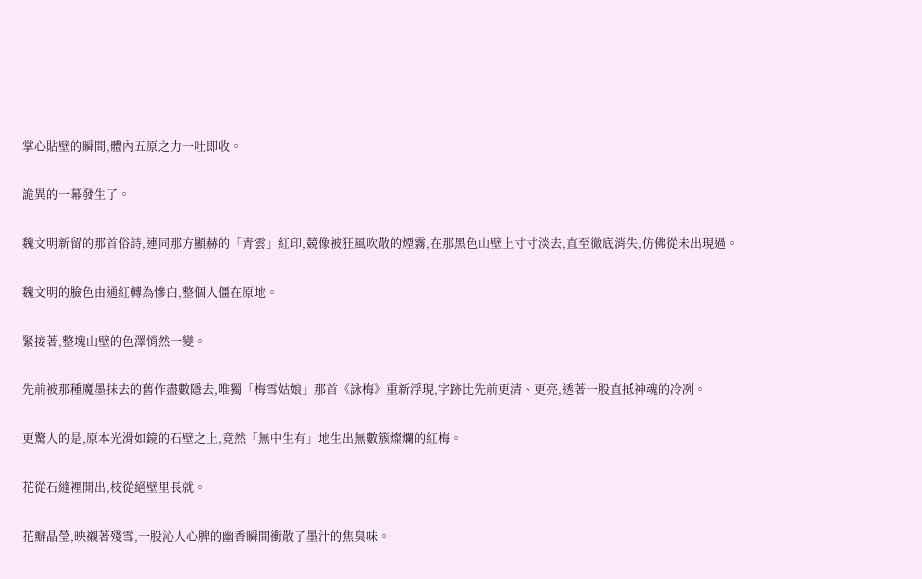掌心貼壁的瞬間,體內五原之力一吐即收。

詭異的一幕發生了。

魏文明新留的那首俗詩,連同那方顯赫的「青雲」紅印,競像被狂風吹散的煙霧,在那黑色山壁上寸寸淡去,直至徹底消失,仿佛從未出現過。

魏文明的臉色由通紅轉為慘白,整個人僵在原地。

緊接著,整塊山壁的色澤悄然一變。

先前被那種魔墨抹去的舊作盡數隱去,唯獨「梅雪姑娘」那首《詠梅》重新浮現,字跡比先前更清、更亮,透著一股直抵神魂的冷冽。

更驚人的是,原本光滑如鏡的石壁之上,竟然「無中生有」地生出無數簇燦爛的紅梅。

花從石縫裡開出,枝從絕壁里長就。

花瓣晶瑩,映襯著殘雪,一股沁人心脾的幽香瞬間衝散了墨汁的焦臭味。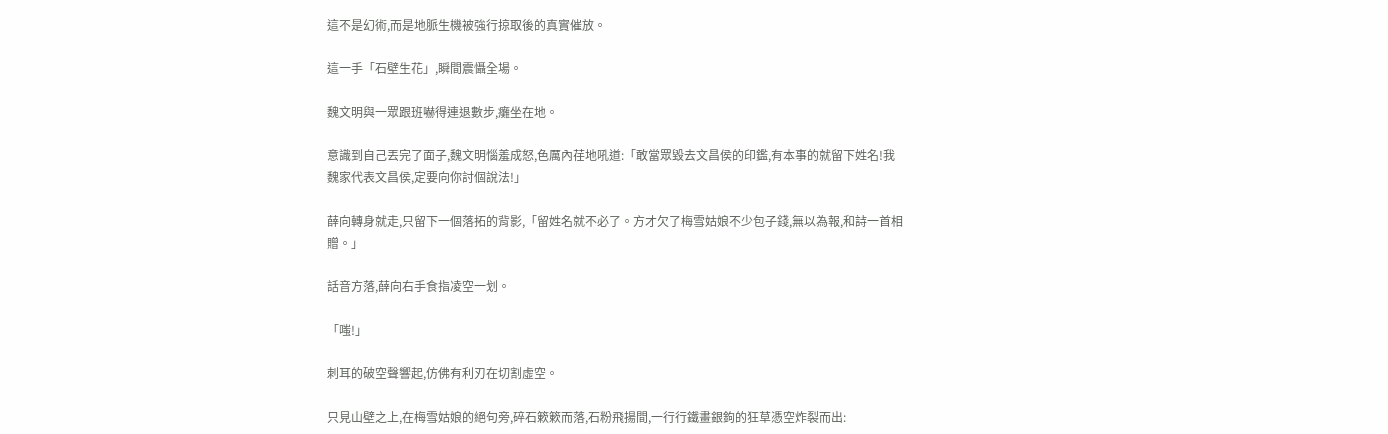這不是幻術,而是地脈生機被強行掠取後的真實催放。

這一手「石壁生花」,瞬間震懾全場。

魏文明與一眾跟班嚇得連退數步,癱坐在地。

意識到自己丟完了面子,魏文明惱羞成怒,色厲內荏地吼道:「敢當眾毀去文昌侯的印鑑,有本事的就留下姓名!我魏家代表文昌侯,定要向你討個說法!」

薛向轉身就走,只留下一個落拓的背影,「留姓名就不必了。方才欠了梅雪姑娘不少包子錢,無以為報,和詩一首相贈。」

話音方落,薛向右手食指凌空一划。

「嗤!」

刺耳的破空聲響起,仿佛有利刃在切割虛空。

只見山壁之上,在梅雪姑娘的絕句旁,碎石簌簌而落,石粉飛揚間,一行行鐵畫銀鉤的狂草憑空炸裂而出: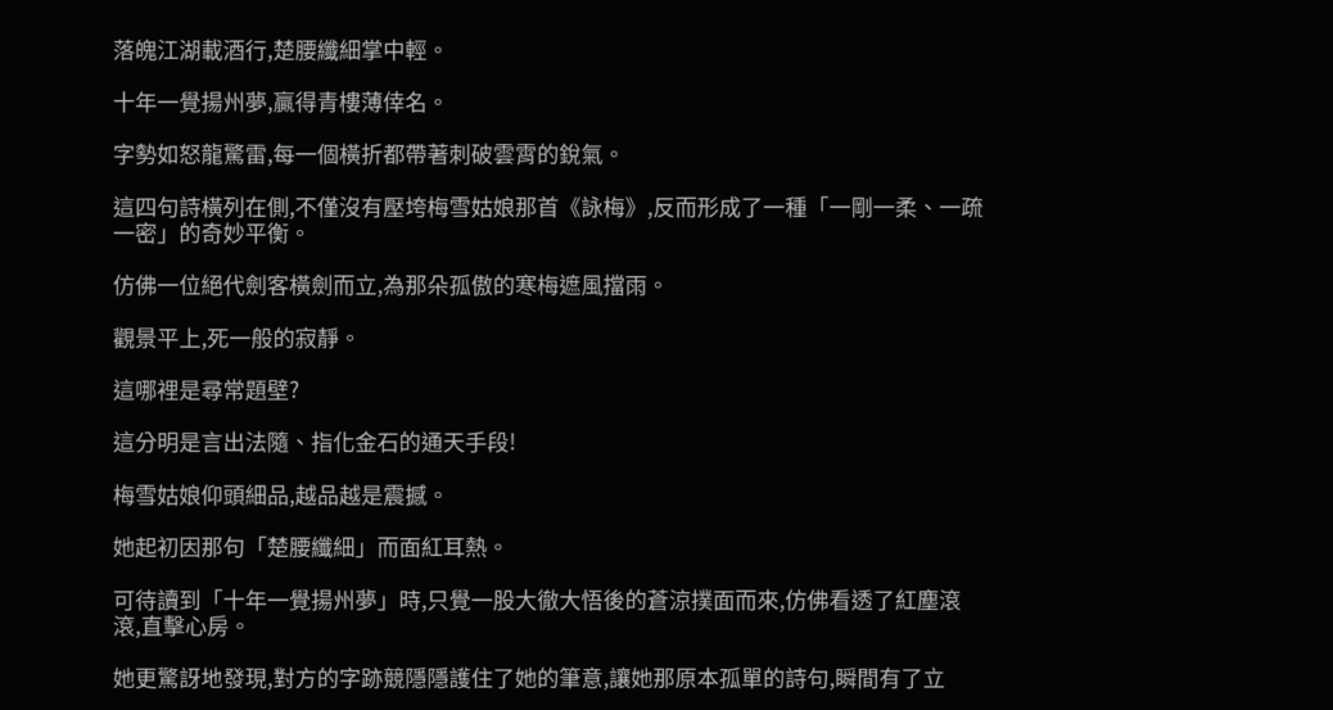落魄江湖載酒行,楚腰纖細掌中輕。

十年一覺揚州夢,贏得青樓薄倖名。

字勢如怒龍驚雷,每一個橫折都帶著刺破雲霄的銳氣。

這四句詩橫列在側,不僅沒有壓垮梅雪姑娘那首《詠梅》,反而形成了一種「一剛一柔、一疏一密」的奇妙平衡。

仿佛一位絕代劍客橫劍而立,為那朵孤傲的寒梅遮風擋雨。

觀景平上,死一般的寂靜。

這哪裡是尋常題壁?

這分明是言出法隨、指化金石的通天手段!

梅雪姑娘仰頭細品,越品越是震撼。

她起初因那句「楚腰纖細」而面紅耳熱。

可待讀到「十年一覺揚州夢」時,只覺一股大徹大悟後的蒼涼撲面而來,仿佛看透了紅塵滾滾,直擊心房。

她更驚訝地發現,對方的字跡競隱隱護住了她的筆意,讓她那原本孤單的詩句,瞬間有了立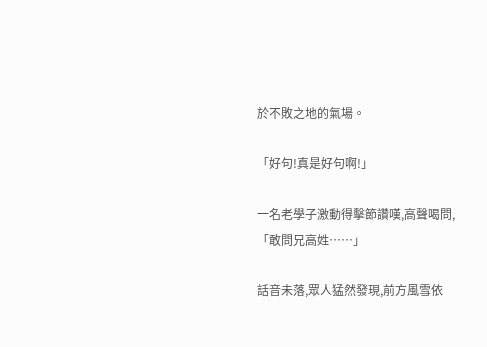於不敗之地的氣場。

「好句!真是好句啊!」

一名老學子激動得擊節讚嘆,高聲喝問,「敢問兄高姓……」

話音未落,眾人猛然發現,前方風雪依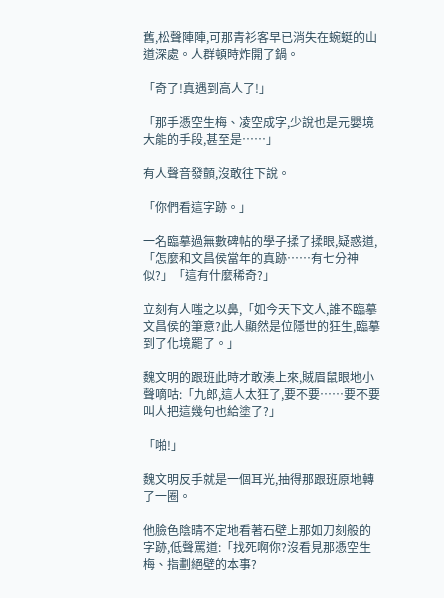舊,松聲陣陣,可那青衫客早已消失在蜿蜓的山道深處。人群頓時炸開了鍋。

「奇了!真遇到高人了!」

「那手憑空生梅、凌空成字,少說也是元嬰境大能的手段,甚至是……」

有人聲音發顫,沒敢往下說。

「你們看這字跡。」

一名臨摹過無數碑帖的學子揉了揉眼,疑惑道,「怎麼和文昌侯當年的真跡……有七分神似?」「這有什麼稀奇?」

立刻有人嗤之以鼻,「如今天下文人,誰不臨摹文昌侯的筆意?此人顯然是位隱世的狂生,臨摹到了化境罷了。」

魏文明的跟班此時才敢湊上來,賊眉鼠眼地小聲嘀咕:「九郎,這人太狂了,要不要……要不要叫人把這幾句也給塗了?」

「啪!」

魏文明反手就是一個耳光,抽得那跟班原地轉了一圈。

他臉色陰晴不定地看著石壁上那如刀刻般的字跡,低聲罵道:「找死啊你?沒看見那憑空生梅、指劃絕壁的本事?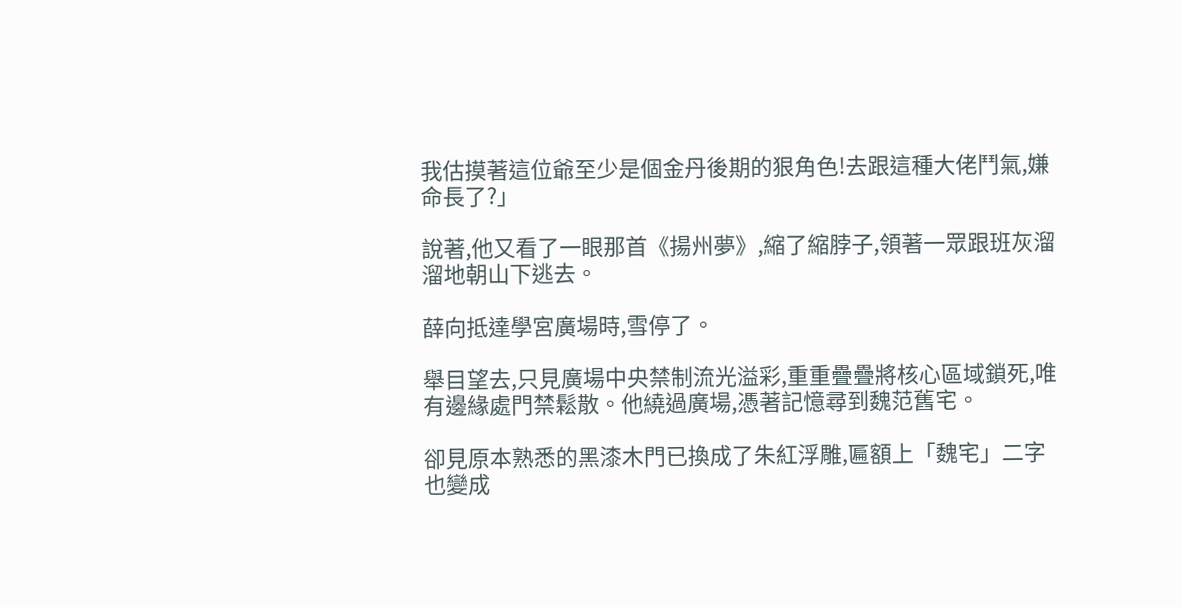我估摸著這位爺至少是個金丹後期的狠角色!去跟這種大佬鬥氣,嫌命長了?」

說著,他又看了一眼那首《揚州夢》,縮了縮脖子,領著一眾跟班灰溜溜地朝山下逃去。

薛向抵達學宮廣場時,雪停了。

舉目望去,只見廣場中央禁制流光溢彩,重重疊疊將核心區域鎖死,唯有邊緣處門禁鬆散。他繞過廣場,憑著記憶尋到魏范舊宅。

卻見原本熟悉的黑漆木門已換成了朱紅浮雕,匾額上「魏宅」二字也變成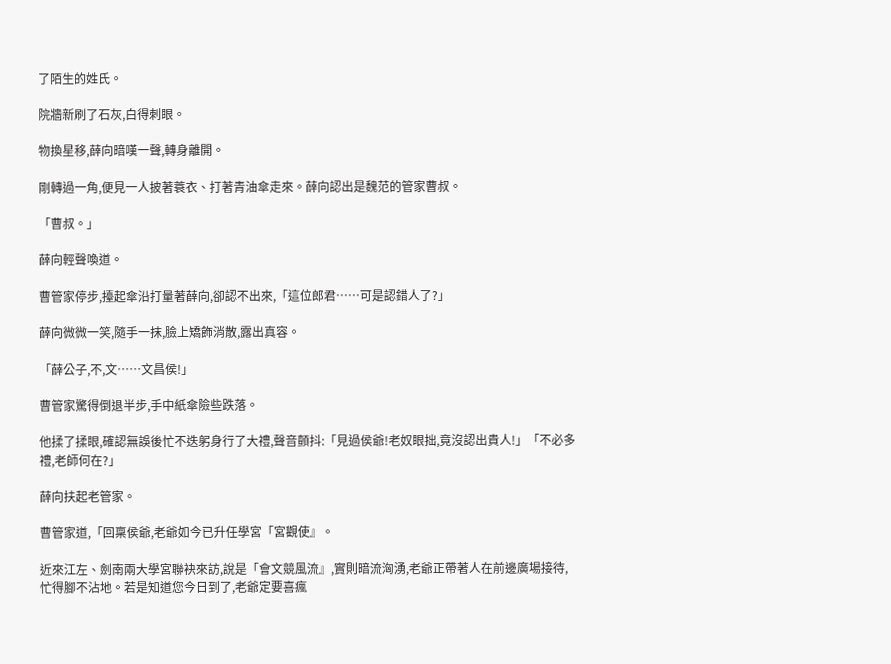了陌生的姓氏。

院牆新刷了石灰,白得刺眼。

物換星移,薛向暗嘆一聲,轉身離開。

剛轉過一角,便見一人披著蓑衣、打著青油傘走來。薛向認出是魏范的管家曹叔。

「曹叔。」

薛向輕聲喚道。

曹管家停步,擡起傘沿打量著薛向,卻認不出來,「這位郎君……可是認錯人了?」

薛向微微一笑,隨手一抹,臉上矯飾消散,露出真容。

「薛公子,不,文……文昌侯!」

曹管家驚得倒退半步,手中紙傘險些跌落。

他揉了揉眼,確認無誤後忙不迭躬身行了大禮,聲音顫抖:「見過侯爺!老奴眼拙,竟沒認出貴人!」「不必多禮,老師何在?」

薛向扶起老管家。

曹管家道,「回稟侯爺,老爺如今已升任學宮「宮觀使』。

近來江左、劍南兩大學宮聯袂來訪,說是「會文競風流』,實則暗流洶湧,老爺正帶著人在前邊廣場接待,忙得腳不沾地。若是知道您今日到了,老爺定要喜瘋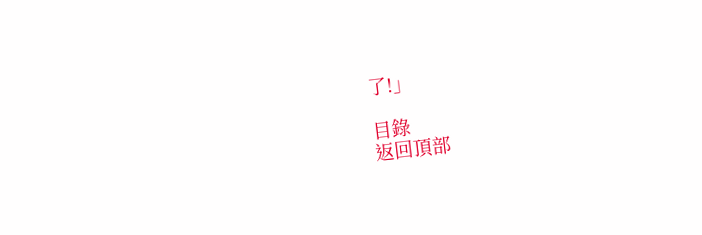了!」

目錄
返回頂部